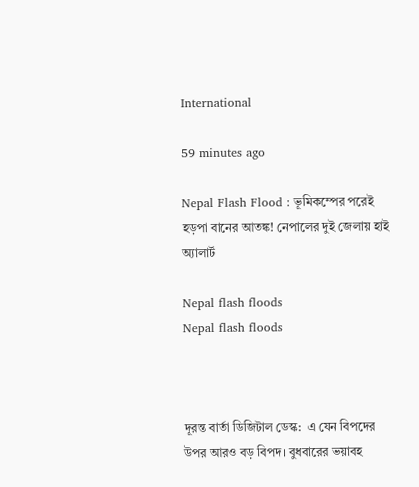International

59 minutes ago

Nepal Flash Flood : ভূমিকম্পের পরেই হড়পা বানের আতঙ্ক! নেপালের দুই জেলায় হাই অ্যালার্ট

Nepal flash floods
Nepal flash floods



দূরন্ত বার্তা ডিজিটাল ডেস্ক:  এ যেন বিপদের উপর আরও বড় বিপদ। বুধবারের ভয়াবহ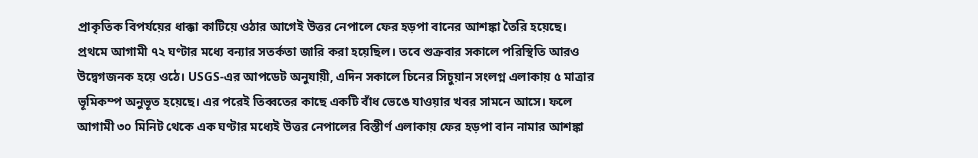প্রাকৃতিক বিপর্যয়ের ধাক্কা কাটিয়ে ওঠার আগেই উত্তর নেপালে ফের হড়পা বানের আশঙ্কা তৈরি হয়েছে। প্রথমে আগামী ৭২ ঘণ্টার মধ্যে বন্যার সতর্কতা জারি করা হয়েছিল। তবে শুক্রবার সকালে পরিস্থিতি আরও উদ্বেগজনক হয়ে ওঠে। USGS-এর আপডেট অনুযায়ী, এদিন সকালে চিনের সিচুয়ান সংলগ্ন এলাকায় ৫ মাত্রার ভূমিকম্প অনুভূত হয়েছে। এর পরেই তিব্বতের কাছে একটি বাঁধ ভেঙে যাওয়ার খবর সামনে আসে। ফলে আগামী ৩০ মিনিট থেকে এক ঘণ্টার মধ্যেই উত্তর নেপালের বিস্তীর্ণ এলাকায় ফের হড়পা বান নামার আশঙ্কা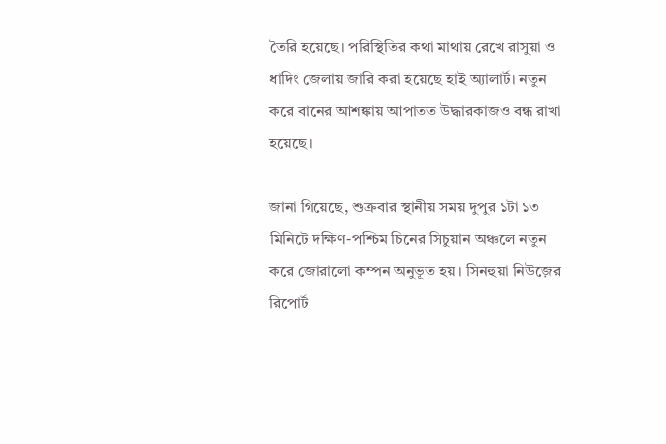তৈরি হয়েছে। পরিস্থিতির কথা মাথায় রেখে রাসুয়া ও ধাদিং জেলায় জারি করা হয়েছে হাই অ্যালার্ট। নতুন করে বানের আশঙ্কায় আপাতত উদ্ধারকাজও বন্ধ রাখা হয়েছে।

জানা গিয়েছে, শুক্রবার স্থানীয় সময় দুপুর ১টা ১৩ মিনিটে দক্ষিণ-পশ্চিম চিনের সিচুয়ান অঞ্চলে নতুন করে জোরালো কম্পন অনুভূত হয়। সিনহুয়া নিউজ়ের রিপোর্ট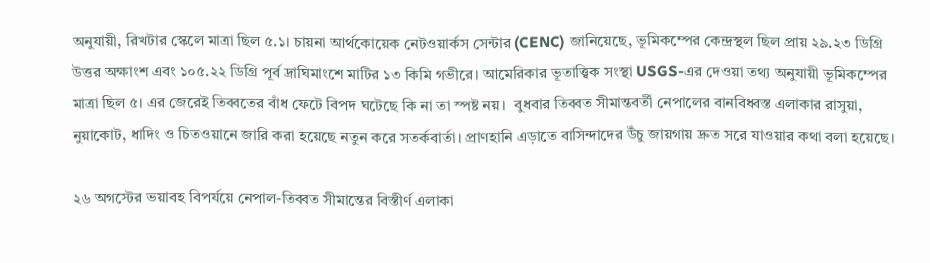অনুযায়ী, রিখটার স্কেলে মাত্রা ছিল ৫.১। চায়না আর্থকোয়েক নেটওয়ার্কস সেন্টার (CENC) জানিয়েছে, ভূমিকম্পের কেন্দ্রস্থল ছিল প্রায় ২৯.২৩ ডিগ্রি উত্তর অক্ষাংশ এবং ১০৫.২২ ডিগ্রি পূর্ব দ্রাঘিমাংশে মাটির ১৩ কিমি গভীরে। আমেরিকার ভূতাত্ত্বিক সংস্থা USGS-এর দেওয়া তথ্য অনুযায়ী ভূমিকম্পের মাত্রা ছিল ৫। এর জেরেই তিব্বতের বাঁধ ফেটে বিপদ ঘটেছে কি না তা স্পষ্ট নয়।  বুধবার তিব্বত সীমান্তবর্তী নেপালের বানবিধ্বস্ত এলাকার রাসুয়া, নুয়াকোট, ধাদিং ও চিতওয়ানে জারি করা হয়েছে নতুন করে সতর্কবার্তা। প্রাণহানি এড়াতে বাসিন্দাদের উঁচু জায়গায় দ্রুত সরে যাওয়ার কথা বলা হয়েছে।

২৬ অগস্টের ভয়াবহ বিপর্যয়ে নেপাল-তিব্বত সীমান্তের বিস্তীর্ণ এলাকা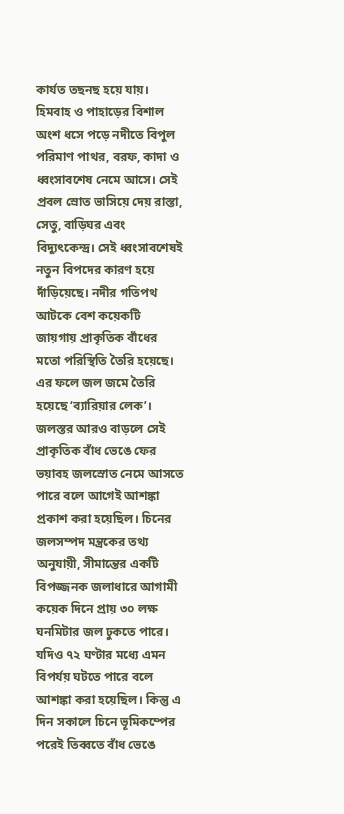কার্যত তছনছ হয়ে যায়। হিমবাহ ও পাহাড়ের বিশাল অংশ ধসে পড়ে নদীতে বিপুল পরিমাণ পাথর, বরফ, কাদা ও ধ্বংসাবশেষ নেমে আসে। সেই প্রবল স্রোত ভাসিয়ে দেয় রাস্তা, সেতু, বাড়িঘর এবং বিদ্যুৎকেন্দ্র। সেই ধ্বংসাবশেষই নতুন বিপদের কারণ হয়ে দাঁড়িয়েছে। নদীর গতিপথ আটকে বেশ কয়েকটি জায়গায় প্রাকৃতিক বাঁধের মতো পরিস্থিতি তৈরি হয়েছে। এর ফলে জল জমে তৈরি হয়েছে ‘ব্যারিয়ার লেক’। জলস্তর আরও বাড়লে সেই প্রাকৃতিক বাঁধ ভেঙে ফের ভয়াবহ জলস্রোত নেমে আসতে পারে বলে আগেই আশঙ্কা প্রকাশ করা হয়েছিল। চিনের জলসম্পদ মন্ত্রকের তথ্য অনুযায়ী, সীমান্তের একটি বিপজ্জনক জলাধারে আগামী কয়েক দিনে প্রায় ৩০ লক্ষ ঘনমিটার জল ঢুকতে পারে। যদিও ৭২ ঘণ্টার মধ্যে এমন বিপর্যয় ঘটতে পারে বলে আশঙ্কা করা হয়েছিল। কিন্তু এ দিন সকালে চিনে ভূমিকম্পের পরেই তিব্বতে বাঁধ ভেঙে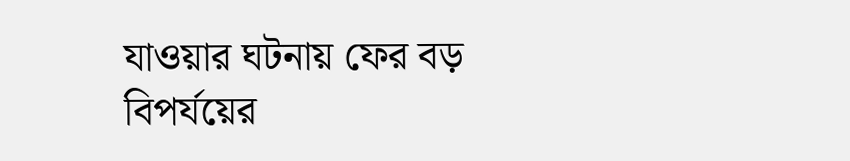যাওয়ার ঘটনায় ফের বড় বিপর্যয়ের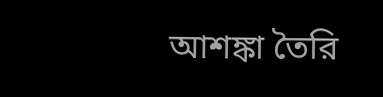আশঙ্কা তৈরি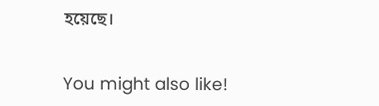হয়েছে।


You might also like!